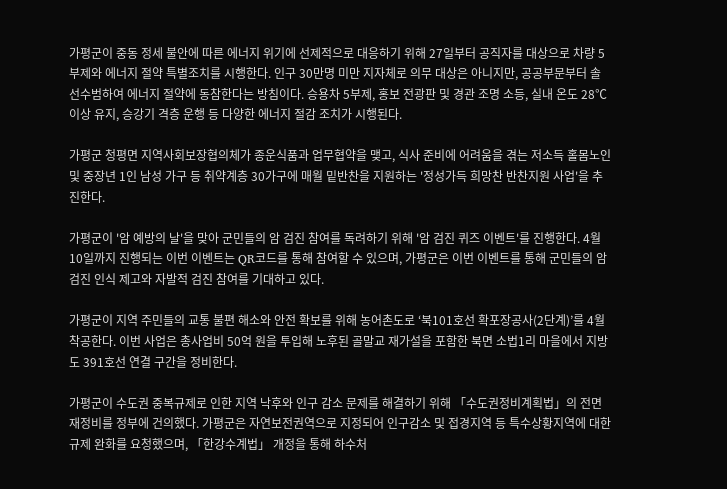가평군이 중동 정세 불안에 따른 에너지 위기에 선제적으로 대응하기 위해 27일부터 공직자를 대상으로 차량 5부제와 에너지 절약 특별조치를 시행한다. 인구 30만명 미만 지자체로 의무 대상은 아니지만, 공공부문부터 솔선수범하여 에너지 절약에 동참한다는 방침이다. 승용차 5부제, 홍보 전광판 및 경관 조명 소등, 실내 온도 28℃ 이상 유지, 승강기 격층 운행 등 다양한 에너지 절감 조치가 시행된다.

가평군 청평면 지역사회보장협의체가 종운식품과 업무협약을 맺고, 식사 준비에 어려움을 겪는 저소득 홀몸노인 및 중장년 1인 남성 가구 등 취약계층 30가구에 매월 밑반찬을 지원하는 '정성가득 희망찬 반찬지원 사업'을 추진한다.

가평군이 '암 예방의 날'을 맞아 군민들의 암 검진 참여를 독려하기 위해 '암 검진 퀴즈 이벤트'를 진행한다. 4월 10일까지 진행되는 이번 이벤트는 QR코드를 통해 참여할 수 있으며, 가평군은 이번 이벤트를 통해 군민들의 암 검진 인식 제고와 자발적 검진 참여를 기대하고 있다.

가평군이 지역 주민들의 교통 불편 해소와 안전 확보를 위해 농어촌도로 ‘북101호선 확포장공사(2단계)’를 4월 착공한다. 이번 사업은 총사업비 50억 원을 투입해 노후된 골말교 재가설을 포함한 북면 소법1리 마을에서 지방도 391호선 연결 구간을 정비한다.

가평군이 수도권 중복규제로 인한 지역 낙후와 인구 감소 문제를 해결하기 위해 「수도권정비계획법」의 전면 재정비를 정부에 건의했다. 가평군은 자연보전권역으로 지정되어 인구감소 및 접경지역 등 특수상황지역에 대한 규제 완화를 요청했으며, 「한강수계법」 개정을 통해 하수처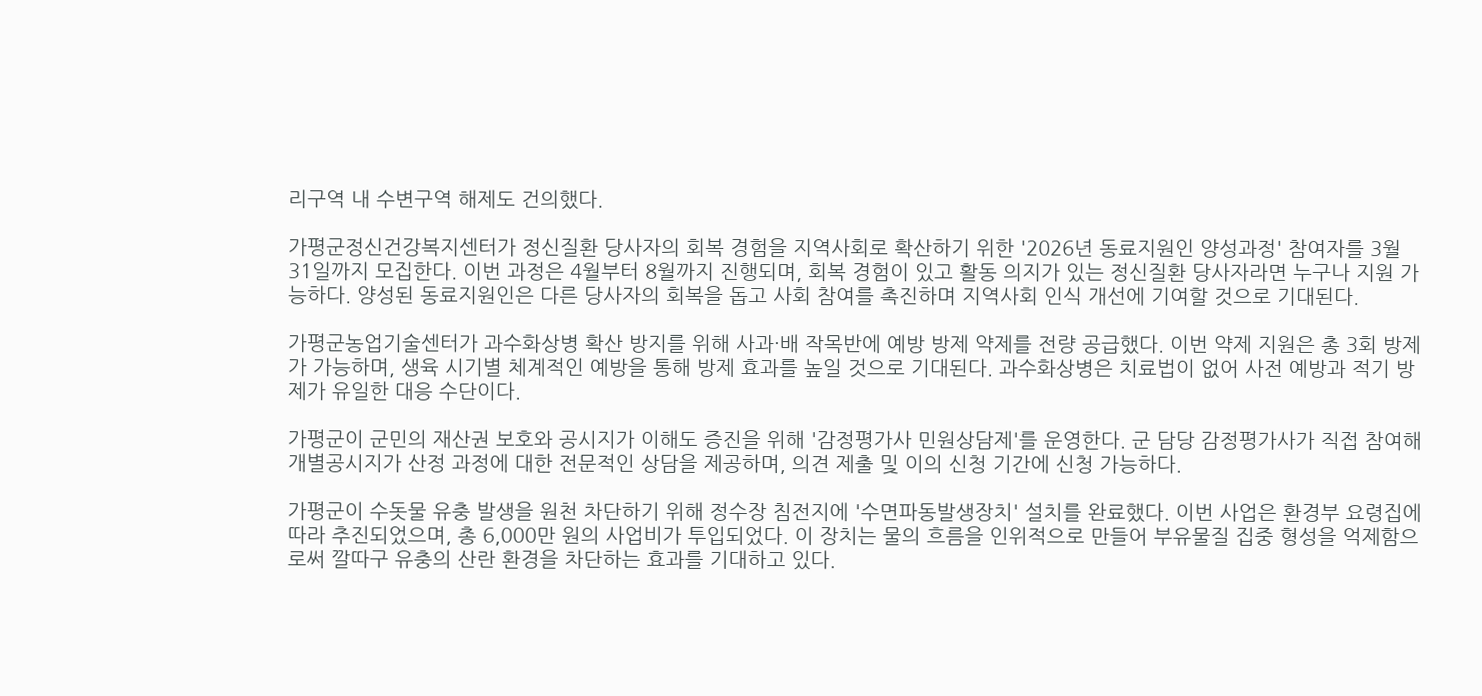리구역 내 수변구역 해제도 건의했다.

가평군정신건강복지센터가 정신질환 당사자의 회복 경험을 지역사회로 확산하기 위한 '2026년 동료지원인 양성과정' 참여자를 3월 31일까지 모집한다. 이번 과정은 4월부터 8월까지 진행되며, 회복 경험이 있고 활동 의지가 있는 정신질환 당사자라면 누구나 지원 가능하다. 양성된 동료지원인은 다른 당사자의 회복을 돕고 사회 참여를 촉진하며 지역사회 인식 개선에 기여할 것으로 기대된다.

가평군농업기술센터가 과수화상병 확산 방지를 위해 사과·배 작목반에 예방 방제 약제를 전량 공급했다. 이번 약제 지원은 총 3회 방제가 가능하며, 생육 시기별 체계적인 예방을 통해 방제 효과를 높일 것으로 기대된다. 과수화상병은 치료법이 없어 사전 예방과 적기 방제가 유일한 대응 수단이다.

가평군이 군민의 재산권 보호와 공시지가 이해도 증진을 위해 '감정평가사 민원상담제'를 운영한다. 군 담당 감정평가사가 직접 참여해 개별공시지가 산정 과정에 대한 전문적인 상담을 제공하며, 의견 제출 및 이의 신청 기간에 신청 가능하다.

가평군이 수돗물 유충 발생을 원천 차단하기 위해 정수장 침전지에 '수면파동발생장치' 설치를 완료했다. 이번 사업은 환경부 요령집에 따라 추진되었으며, 총 6,000만 원의 사업비가 투입되었다. 이 장치는 물의 흐름을 인위적으로 만들어 부유물질 집중 형성을 억제함으로써 깔따구 유충의 산란 환경을 차단하는 효과를 기대하고 있다.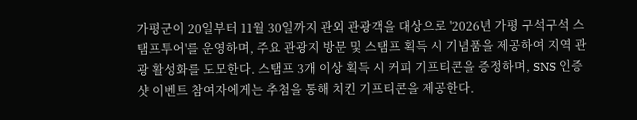가평군이 20일부터 11월 30일까지 관외 관광객을 대상으로 '2026년 가평 구석구석 스탬프투어'를 운영하며, 주요 관광지 방문 및 스탬프 획득 시 기념품을 제공하여 지역 관광 활성화를 도모한다. 스탬프 3개 이상 획득 시 커피 기프티콘을 증정하며, SNS 인증샷 이벤트 참여자에게는 추첨을 통해 치킨 기프티콘을 제공한다.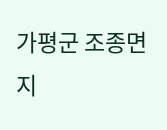가평군 조종면 지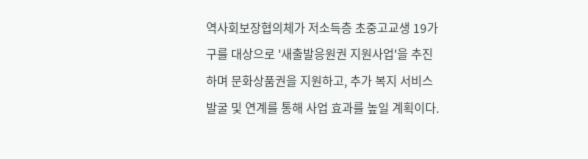역사회보장협의체가 저소득층 초중고교생 19가구를 대상으로 '새출발응원권 지원사업'을 추진하며 문화상품권을 지원하고, 추가 복지 서비스 발굴 및 연계를 통해 사업 효과를 높일 계획이다.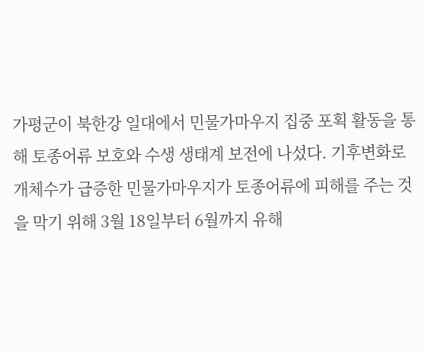가평군이 북한강 일대에서 민물가마우지 집중 포획 활동을 통해 토종어류 보호와 수생 생태계 보전에 나섰다. 기후변화로 개체수가 급증한 민물가마우지가 토종어류에 피해를 주는 것을 막기 위해 3월 18일부터 6월까지 유해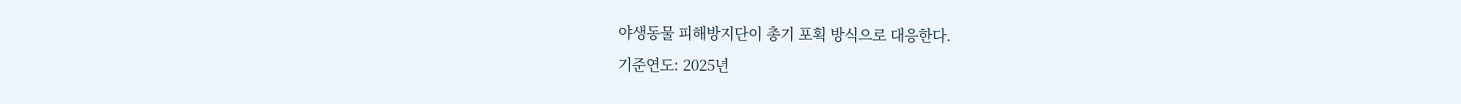야생동물 피해방지단이 총기 포획 방식으로 대응한다.
기준연도: 2025년